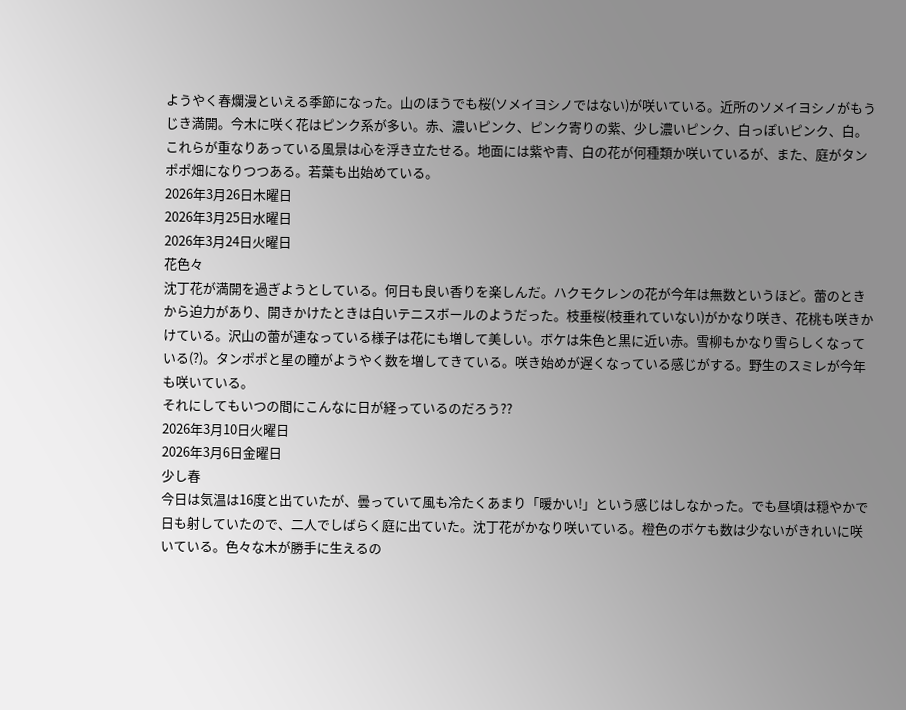ようやく春爛漫といえる季節になった。山のほうでも桜(ソメイヨシノではない)が咲いている。近所のソメイヨシノがもうじき満開。今木に咲く花はピンク系が多い。赤、濃いピンク、ピンク寄りの紫、少し濃いピンク、白っぽいピンク、白。これらが重なりあっている風景は心を浮き立たせる。地面には紫や青、白の花が何種類か咲いているが、また、庭がタンポポ畑になりつつある。若葉も出始めている。
2026年3月26日木曜日
2026年3月25日水曜日
2026年3月24日火曜日
花色々
沈丁花が満開を過ぎようとしている。何日も良い香りを楽しんだ。ハクモクレンの花が今年は無数というほど。蕾のときから迫力があり、開きかけたときは白いテニスボールのようだった。枝垂桜(枝垂れていない)がかなり咲き、花桃も咲きかけている。沢山の蕾が連なっている様子は花にも増して美しい。ボケは朱色と黒に近い赤。雪柳もかなり雪らしくなっている(?)。タンポポと星の瞳がようやく数を増してきている。咲き始めが遅くなっている感じがする。野生のスミレが今年も咲いている。
それにしてもいつの間にこんなに日が経っているのだろう??
2026年3月10日火曜日
2026年3月6日金曜日
少し春
今日は気温は16度と出ていたが、曇っていて風も冷たくあまり「暖かい!」という感じはしなかった。でも昼頃は穏やかで日も射していたので、二人でしばらく庭に出ていた。沈丁花がかなり咲いている。橙色のボケも数は少ないがきれいに咲いている。色々な木が勝手に生えるの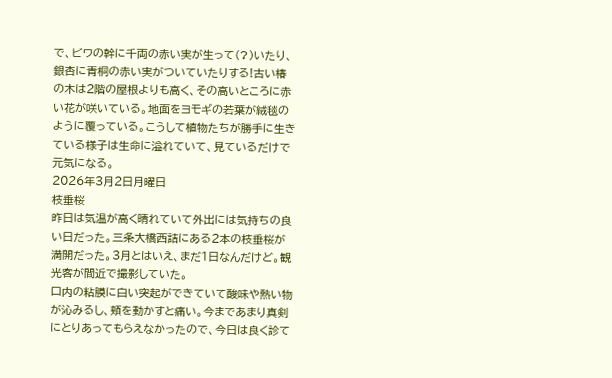で、ビワの幹に千両の赤い実が生って(?)いたり、銀杏に青桐の赤い実がついていたりする!古い椿の木は2階の屋根よりも高く、その高いところに赤い花が咲いている。地面をヨモギの若葉が絨毯のように覆っている。こうして植物たちが勝手に生きている様子は生命に溢れていて、見ているだけで元気になる。
2026年3月2日月曜日
枝垂桜
昨日は気温が高く晴れていて外出には気持ちの良い日だった。三条大橋西詰にある2本の枝垂桜が満開だった。3月とはいえ、まだ1日なんだけど。観光客が間近で撮影していた。
口内の粘膜に白い突起ができていて酸味や熱い物が沁みるし、頬を動かすと痛い。今まであまり真剣にとりあってもらえなかったので、今日は良く診て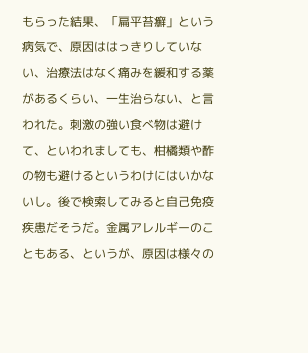もらった結果、「扁平苔癬」という病気で、原因ははっきりしていない、治療法はなく痛みを緩和する薬があるくらい、一生治らない、と言われた。刺激の強い食べ物は避けて、といわれましても、柑橘類や酢の物も避けるというわけにはいかないし。後で検索してみると自己免疫疾患だそうだ。金属アレルギーのこともある、というが、原因は様々の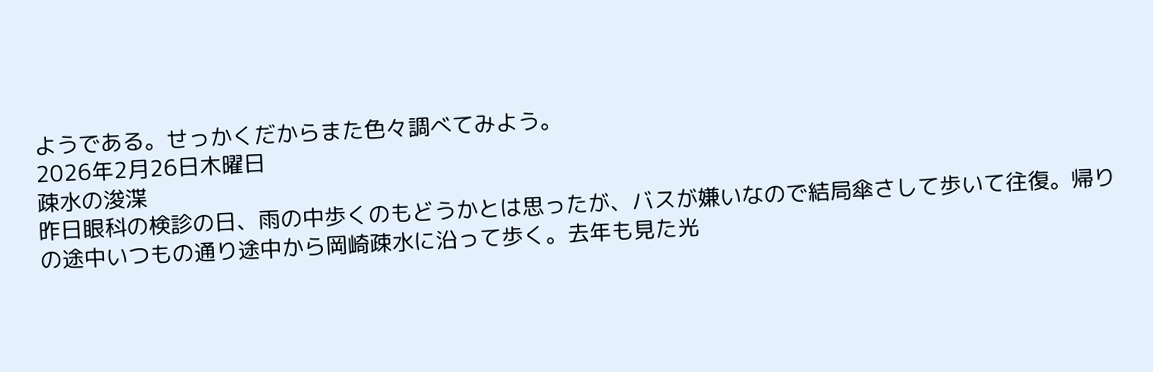ようである。せっかくだからまた色々調べてみよう。
2026年2月26日木曜日
疎水の浚渫
昨日眼科の検診の日、雨の中歩くのもどうかとは思ったが、バスが嫌いなので結局傘さして歩いて往復。帰りの途中いつもの通り途中から岡崎疎水に沿って歩く。去年も見た光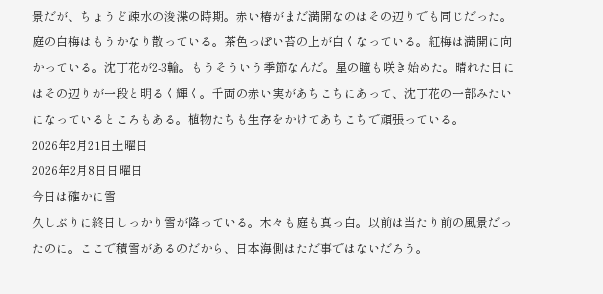景だが、ちょうど疎水の浚渫の時期。赤い椿がまだ満開なのはその辺りでも同じだった。
庭の白梅はもうかなり散っている。茶色っぽい苔の上が白くなっている。紅梅は満開に向かっている。沈丁花が2-3輪。もうそういう季節なんだ。星の瞳も咲き始めた。晴れた日にはその辺りが一段と明るく輝く。千両の赤い実があちこちにあって、沈丁花の一部みたいになっているところもある。植物たちも生存をかけてあちこちで頑張っている。
2026年2月21日土曜日
2026年2月8日日曜日
今日は確かに雪
久しぶりに終日しっかり雪が降っている。木々も庭も真っ白。以前は当たり前の風景だったのに。ここで積雪があるのだから、日本海側はただ事ではないだろう。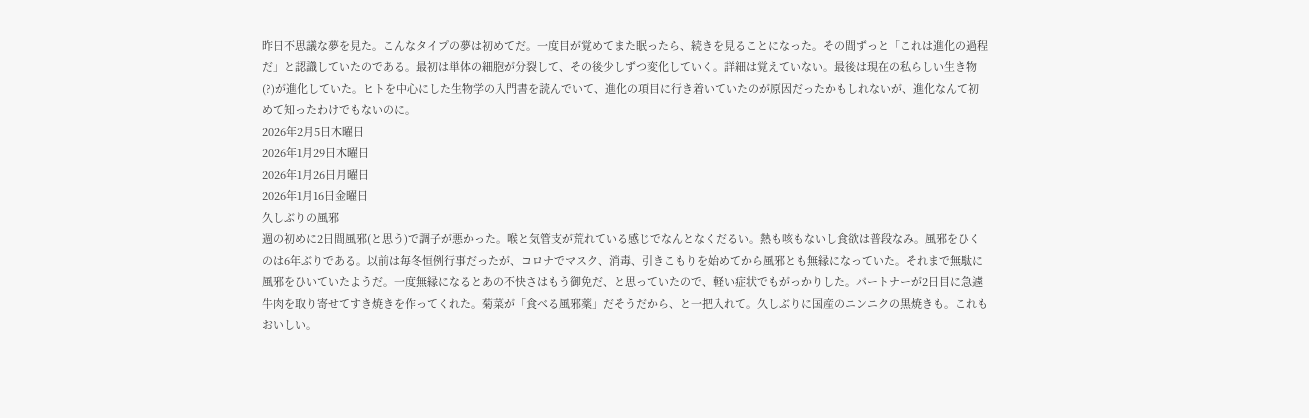昨日不思議な夢を見た。こんなタイプの夢は初めてだ。一度目が覚めてまた眠ったら、続きを見ることになった。その間ずっと「これは進化の過程だ」と認識していたのである。最初は単体の細胞が分裂して、その後少しずつ変化していく。詳細は覚えていない。最後は現在の私らしい生き物(?)が進化していた。ヒトを中心にした生物学の入門書を読んでいて、進化の項目に行き着いていたのが原因だったかもしれないが、進化なんて初めて知ったわけでもないのに。
2026年2月5日木曜日
2026年1月29日木曜日
2026年1月26日月曜日
2026年1月16日金曜日
久しぶりの風邪
週の初めに2日間風邪(と思う)で調子が悪かった。喉と気管支が荒れている感じでなんとなくだるい。熱も咳もないし食欲は普段なみ。風邪をひくのは6年ぶりである。以前は毎冬恒例行事だったが、コロナでマスク、消毒、引きこもりを始めてから風邪とも無縁になっていた。それまで無駄に風邪をひいていたようだ。一度無縁になるとあの不快さはもう御免だ、と思っていたので、軽い症状でもがっかりした。パートナーが2日目に急遽牛肉を取り寄せてすき焼きを作ってくれた。菊菜が「食べる風邪薬」だそうだから、と一把入れて。久しぶりに国産のニンニクの黒焼きも。これもおいしい。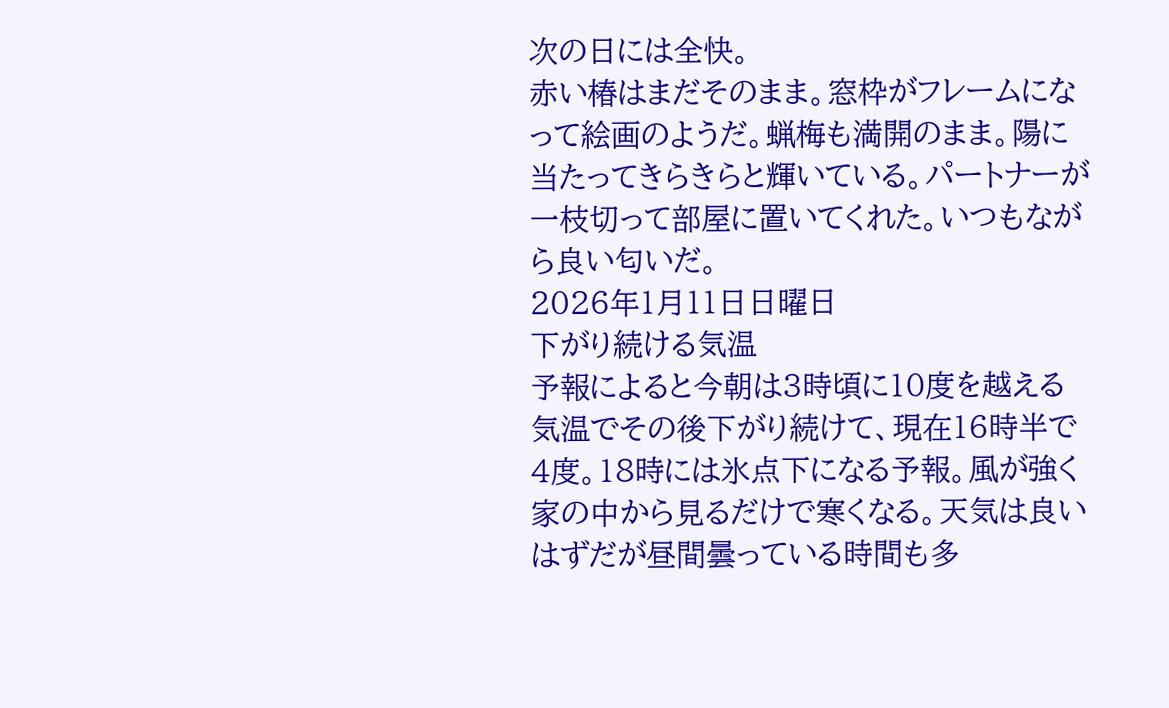次の日には全快。
赤い椿はまだそのまま。窓枠がフレームになって絵画のようだ。蝋梅も満開のまま。陽に当たってきらきらと輝いている。パートナーが一枝切って部屋に置いてくれた。いつもながら良い匂いだ。
2026年1月11日日曜日
下がり続ける気温
予報によると今朝は3時頃に10度を越える気温でその後下がり続けて、現在16時半で4度。18時には氷点下になる予報。風が強く家の中から見るだけで寒くなる。天気は良いはずだが昼間曇っている時間も多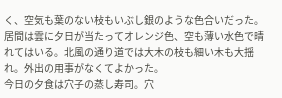く、空気も葉のない枝もいぶし銀のような色合いだった。居間は雲に夕日が当たってオレンジ色、空も薄い水色で晴れてはいる。北風の通り道では大木の枝も細い木も大揺れ。外出の用事がなくてよかった。
今日の夕食は穴子の蒸し寿司。穴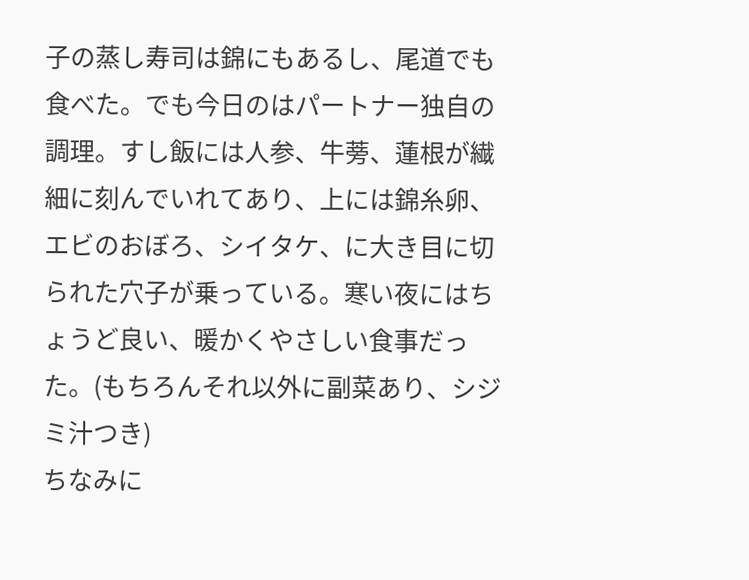子の蒸し寿司は錦にもあるし、尾道でも食べた。でも今日のはパートナー独自の調理。すし飯には人参、牛蒡、蓮根が繊細に刻んでいれてあり、上には錦糸卵、エビのおぼろ、シイタケ、に大き目に切られた穴子が乗っている。寒い夜にはちょうど良い、暖かくやさしい食事だった。(もちろんそれ以外に副菜あり、シジミ汁つき)
ちなみに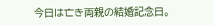今日は亡き両親の結婚記念日。